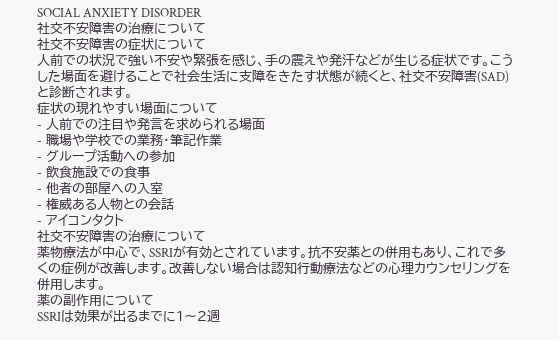SOCIAL ANXIETY DISORDER
社交不安障害の治療について
社交不安障害の症状について
人前での状況で強い不安や緊張を感じ、手の震えや発汗などが生じる症状です。こうした場面を避けることで社会生活に支障をきたす状態が続くと、社交不安障害(SAD)と診断されます。
症状の現れやすい場面について
- 人前での注目や発言を求められる場面
- 職場や学校での業務・筆記作業
- グループ活動への参加
- 飲食施設での食事
- 他者の部屋への入室
- 権威ある人物との会話
- アイコンタクト
社交不安障害の治療について
薬物療法が中心で、SSRIが有効とされています。抗不安薬との併用もあり、これで多くの症例が改善します。改善しない場合は認知行動療法などの心理カウンセリングを併用します。
薬の副作用について
SSRIは効果が出るまでに1〜2週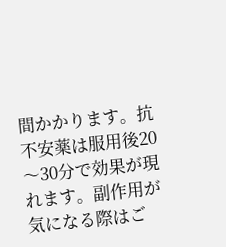間かかります。抗不安薬は服用後20〜30分で効果が現れます。副作用が気になる際はご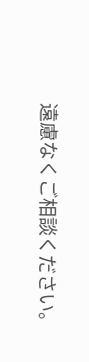遠慮なくご相談ください。